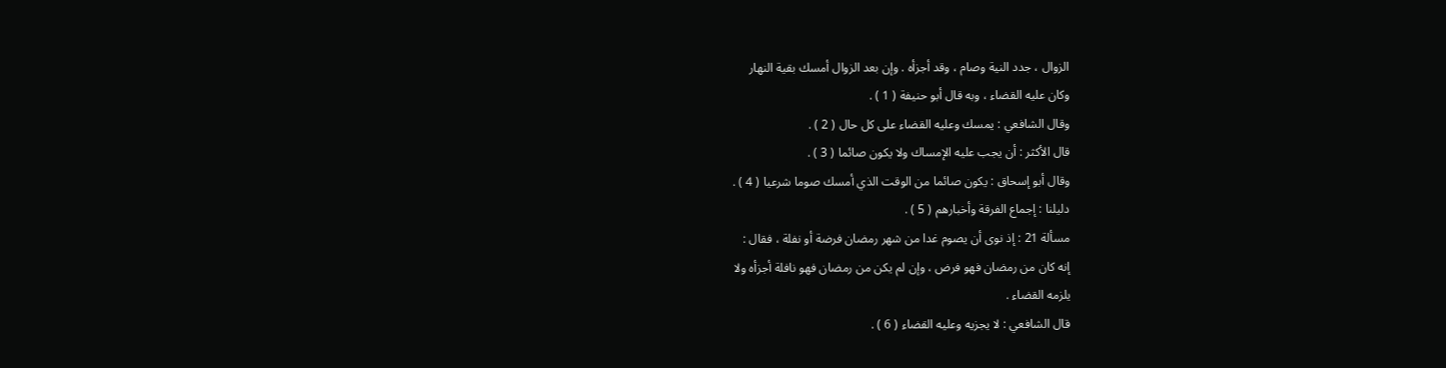الزوال ، جدد النية وصام ، وقد أجزأه . وإن بعد الزوال أمسك بقية النهار
وكان عليه القضاء ، وبه قال أبو حنيفة ( 1 ) .
وقال الشافعي : يمسك وعليه القضاء على كل حال ( 2 ) .
قال الأكثر : أن يجب عليه الإمساك ولا يكون صائما ( 3 ) .
وقال أبو إسحاق : يكون صائما من الوقت الذي أمسك صوما شرعيا ( 4 ) .
دليلنا : إجماع الفرقة وأخبارهم ( 5 ) .
مسألة 21 : إذ نوى أن يصوم غدا من شهر رمضان فرضة أو نفلة ، فقال :
إنه كان من رمضان فهو فرض ، وإن لم يكن من رمضان فهو نافلة أجزأه ولا
يلزمه القضاء .
قال الشافعي : لا يجزيه وعليه القضاء ( 6 ) .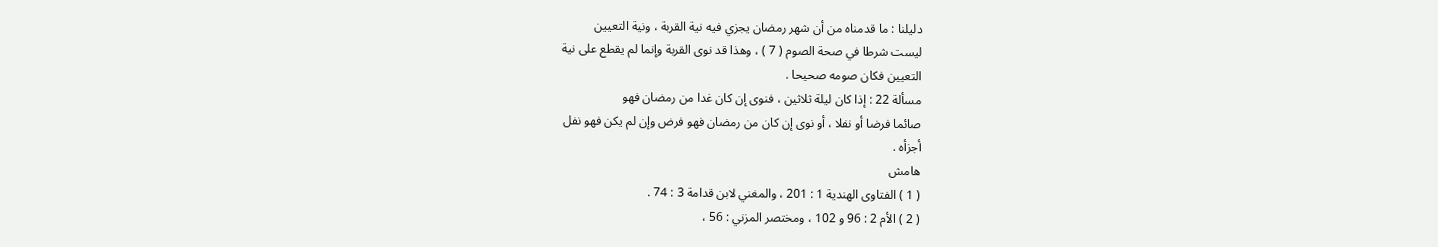دليلنا : ما قدمناه من أن شهر رمضان يجزي فيه نية القربة ، ونية التعيين
ليست شرطا في صحة الصوم ( 7 ) ، وهذا قد نوى القربة وإنما لم يقطع على نية
التعيين فكان صومه صحيحا .
مسألة 22 : إذا كان ليلة ثلاثين ، فنوى إن كان غدا من رمضان فهو
صائما فرضا أو نفلا ، أو نوى إن كان من رمضان فهو فرض وإن لم يكن فهو نفل
أجزأه .
هامش
( 1 ) الفتاوى الهندية 1 : 201 ، والمغني لابن قدامة 3 : 74 .
( 2 ) الأم 2 : 96 و 102 ، ومختصر المزني : 56 ،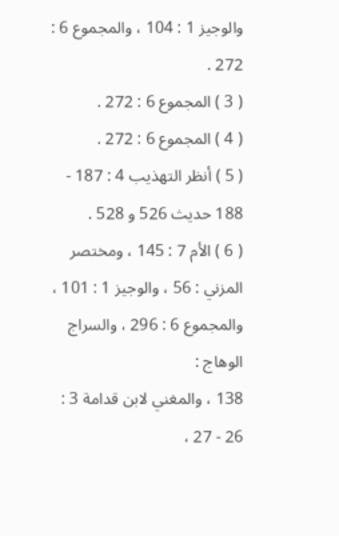والوجيز 1 : 104 ، والمجموع 6 : 272 .
( 3 ) المجموع 6 : 272 .
( 4 ) المجموع 6 : 272 .
( 5 ) أنظر التهذيب 4 : 187 - 188 حديث 526 و 528 .
( 6 ) الأم 7 : 145 ، ومختصر المزني : 56 ، والوجيز 1 : 101 ، والمجموع 6 : 296 ، والسراج الوهاج :
138 ، والمغني لابن قدامة 3 : 26 - 27 ،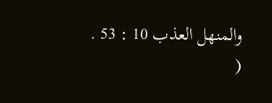والمنهل العذب 10 : 53 .
(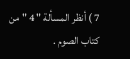7 ) أنظر المسألة " 4 " من كتاب الصوم .